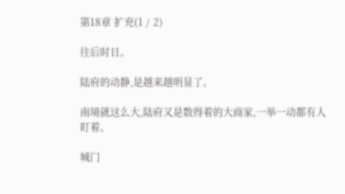第18章 扩充(1 / 2)

往后时日。

陆府的动静,是越来越明显了。

南境就这么大,陆府又是数得着的大商家,一举一动都有人盯着。

城门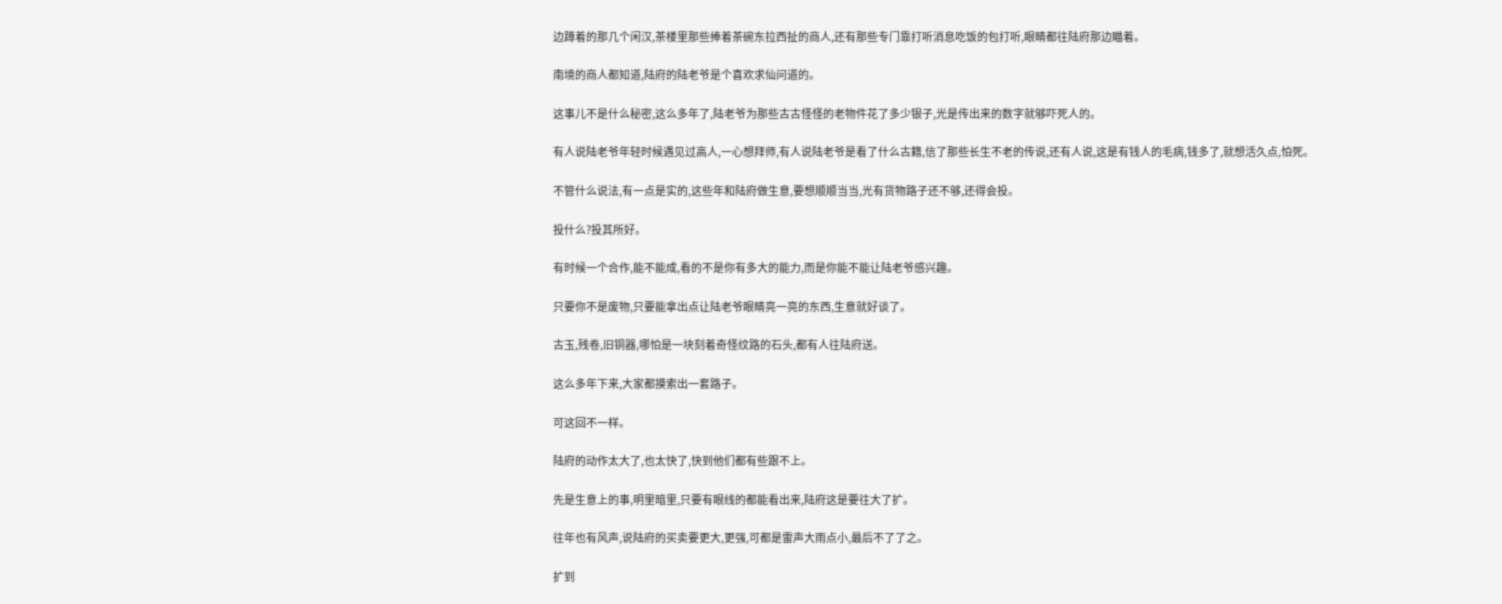边蹲着的那几个闲汉,茶楼里那些捧着茶碗东拉西扯的商人,还有那些专门靠打听消息吃饭的包打听,眼睛都往陆府那边瞄着。

南境的商人都知道,陆府的陆老爷是个喜欢求仙问道的。

这事儿不是什么秘密,这么多年了,陆老爷为那些古古怪怪的老物件花了多少银子,光是传出来的数字就够吓死人的。

有人说陆老爷年轻时候遇见过高人,一心想拜师,有人说陆老爷是看了什么古籍,信了那些长生不老的传说,还有人说,这是有钱人的毛病,钱多了,就想活久点,怕死。

不管什么说法,有一点是实的,这些年和陆府做生意,要想顺顺当当,光有货物路子还不够,还得会投。

投什么?投其所好。

有时候一个合作,能不能成,看的不是你有多大的能力,而是你能不能让陆老爷感兴趣。

只要你不是废物,只要能拿出点让陆老爷眼睛亮一亮的东西,生意就好谈了。

古玉,残卷,旧铜器,哪怕是一块刻着奇怪纹路的石头,都有人往陆府送。

这么多年下来,大家都摸索出一套路子。

可这回不一样。

陆府的动作太大了,也太快了,快到他们都有些跟不上。

先是生意上的事,明里暗里,只要有眼线的都能看出来,陆府这是要往大了扩。

往年也有风声,说陆府的买卖要更大,更强,可都是雷声大雨点小,最后不了了之。

扩到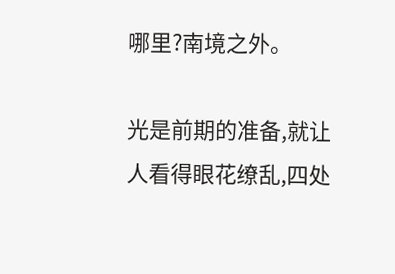哪里?南境之外。

光是前期的准备,就让人看得眼花缭乱,四处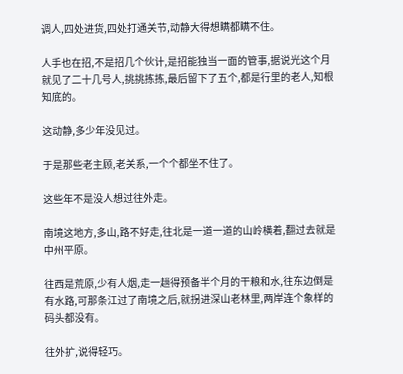调人,四处进货,四处打通关节,动静大得想瞒都瞒不住。

人手也在招,不是招几个伙计,是招能独当一面的管事,据说光这个月就见了二十几号人,挑挑拣拣,最后留下了五个,都是行里的老人,知根知底的。

这动静,多少年没见过。

于是那些老主顾,老关系,一个个都坐不住了。

这些年不是没人想过往外走。

南境这地方,多山,路不好走,往北是一道一道的山岭横着,翻过去就是中州平原。

往西是荒原,少有人烟,走一趟得预备半个月的干粮和水,往东边倒是有水路,可那条江过了南境之后,就拐进深山老林里,两岸连个象样的码头都没有。

往外扩,说得轻巧。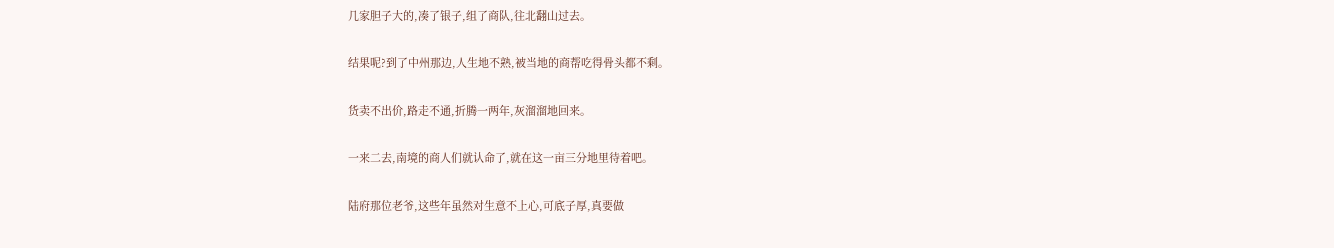几家胆子大的,凑了银子,组了商队,往北翻山过去。

结果呢?到了中州那边,人生地不熟,被当地的商帮吃得骨头都不剩。

货卖不出价,路走不通,折腾一两年,灰溜溜地回来。

一来二去,南境的商人们就认命了,就在这一亩三分地里待着吧。

陆府那位老爷,这些年虽然对生意不上心,可底子厚,真要做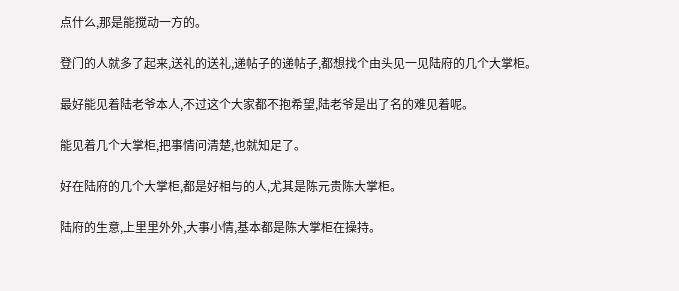点什么,那是能搅动一方的。

登门的人就多了起来,送礼的送礼,递帖子的递帖子,都想找个由头见一见陆府的几个大掌柜。

最好能见着陆老爷本人,不过这个大家都不抱希望,陆老爷是出了名的难见着呢。

能见着几个大掌柜,把事情问清楚,也就知足了。

好在陆府的几个大掌柜,都是好相与的人,尤其是陈元贵陈大掌柜。

陆府的生意,上里里外外,大事小情,基本都是陈大掌柜在操持。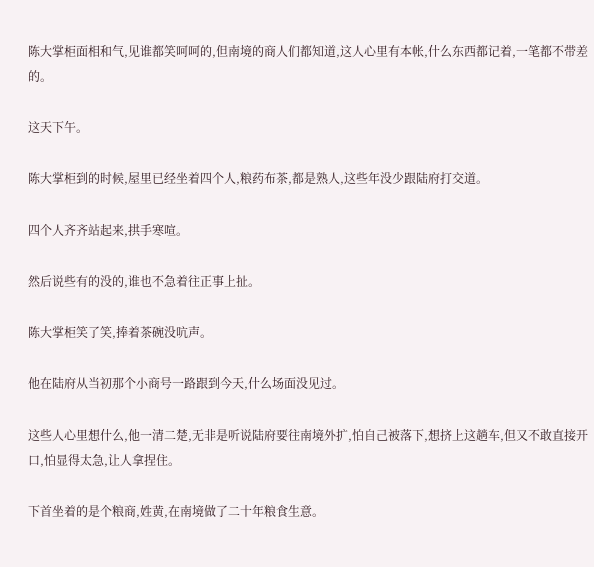陈大掌柜面相和气,见谁都笑呵呵的,但南境的商人们都知道,这人心里有本帐,什么东西都记着,一笔都不带差的。

这天下午。

陈大掌柜到的时候,屋里已经坐着四个人,粮药布茶,都是熟人,这些年没少跟陆府打交道。

四个人齐齐站起来,拱手寒喧。

然后说些有的没的,谁也不急着往正事上扯。

陈大掌柜笑了笑,捧着茶碗没吭声。

他在陆府从当初那个小商号一路跟到今天,什么场面没见过。

这些人心里想什么,他一清二楚,无非是听说陆府要往南境外扩,怕自己被落下,想挤上这趟车,但又不敢直接开口,怕显得太急,让人拿捏住。

下首坐着的是个粮商,姓黄,在南境做了二十年粮食生意。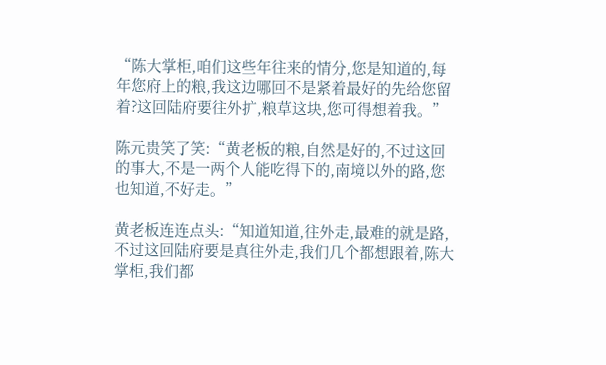“陈大掌柜,咱们这些年往来的情分,您是知道的,每年您府上的粮,我这边哪回不是紧着最好的先给您留着?这回陆府要往外扩,粮草这块,您可得想着我。”

陈元贵笑了笑:“黄老板的粮,自然是好的,不过这回的事大,不是一两个人能吃得下的,南境以外的路,您也知道,不好走。”

黄老板连连点头:“知道知道,往外走,最难的就是路,不过这回陆府要是真往外走,我们几个都想跟着,陈大掌柜,我们都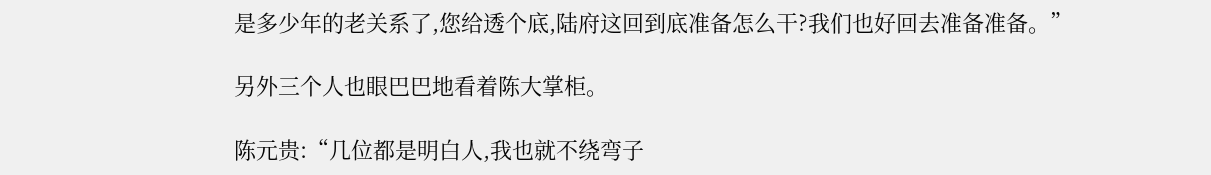是多少年的老关系了,您给透个底,陆府这回到底准备怎么干?我们也好回去准备准备。”

另外三个人也眼巴巴地看着陈大掌柜。

陈元贵:“几位都是明白人,我也就不绕弯子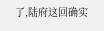了,陆府这回确实